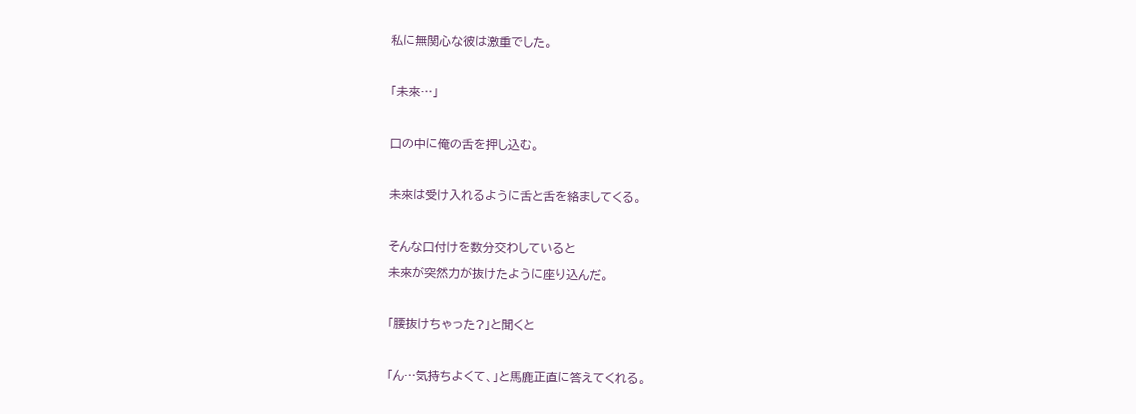私に無関心な彼は激重でした。

「未來…」

口の中に俺の舌を押し込む。

未來は受け入れるように舌と舌を絡ましてくる。

そんな口付けを数分交わしていると
未來が突然力が抜けたように座り込んだ。

「腰抜けちゃった?」と聞くと

「ん…気持ちよくて、」と馬鹿正直に答えてくれる。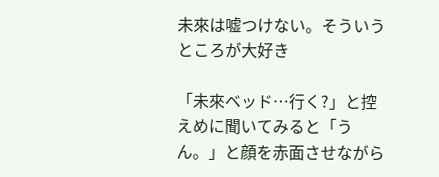未來は嘘つけない。そういうところが大好き

「未來ベッド…行く?」と控えめに聞いてみると「うん。」と顔を赤面させながら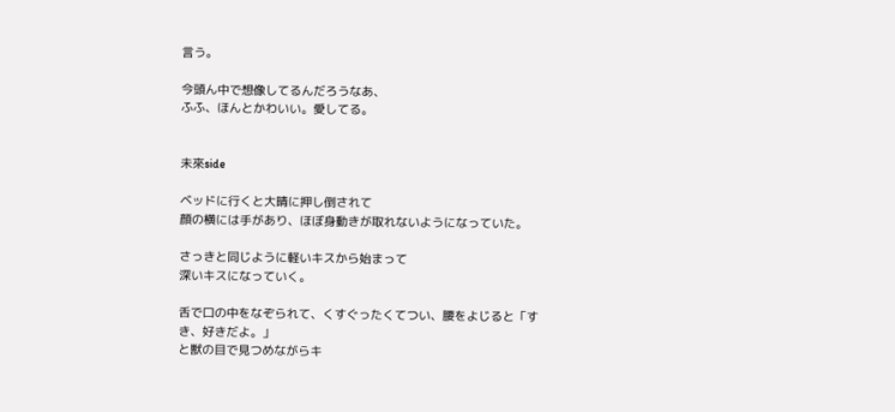言う。

今頭ん中で想像してるんだろうなあ、
ふふ、ほんとかわいい。愛してる。


未來side

ベッドに行くと大晴に押し倒されて
顔の横には手があり、ほぼ身動きが取れないようになっていた。

さっきと同じように軽いキスから始まって
深いキスになっていく。

舌で口の中をなぞられて、くすぐったくてつい、腰をよじると「すき、好きだよ。」
と獣の目で見つめながらキ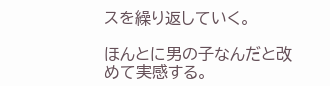スを繰り返していく。

ほんとに男の子なんだと改めて実感する。